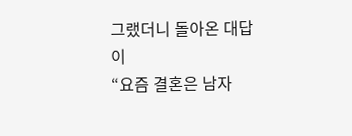그랬더니 돌아온 대답이
“요즘 결혼은 남자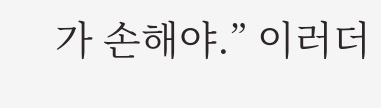가 손해야.” 이러더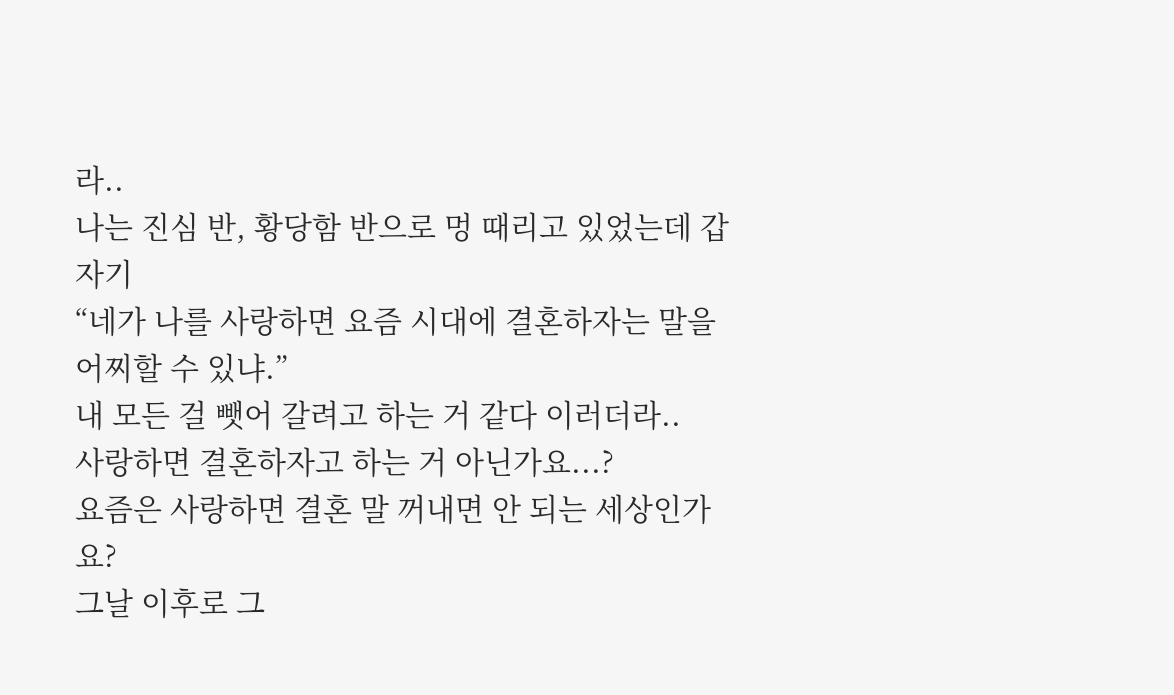라..
나는 진심 반, 황당함 반으로 멍 때리고 있었는데 갑자기
“네가 나를 사랑하면 요즘 시대에 결혼하자는 말을 어찌할 수 있냐.”
내 모든 걸 뺏어 갈려고 하는 거 같다 이러더라..
사랑하면 결혼하자고 하는 거 아닌가요...?
요즘은 사랑하면 결혼 말 꺼내면 안 되는 세상인가요?
그날 이후로 그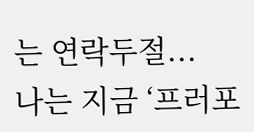는 연락두절...
나는 지금 ‘프러포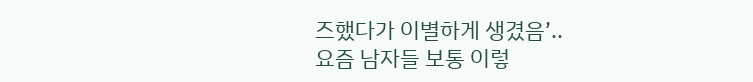즈했다가 이별하게 생겼음’..
요즘 남자들 보통 이렇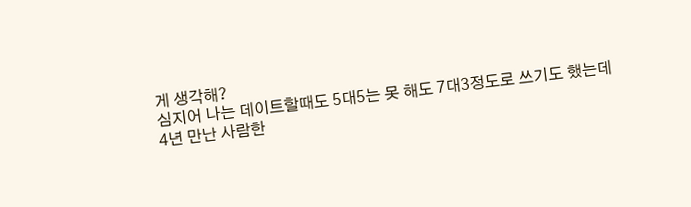게 생각해?
심지어 나는 데이트할때도 5대5는 못 해도 7대3정도로 쓰기도 했는데
4년 만난 사람한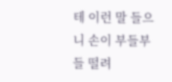테 이런 말 들으니 손이 부들부들 떨려